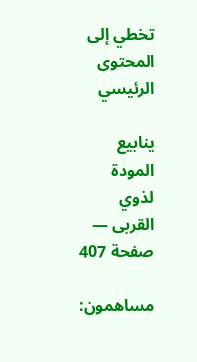تخطي إلى المحتوى الرئيسي

ينابيع المودة لذوي القربى — صفحة 407

مساهمون: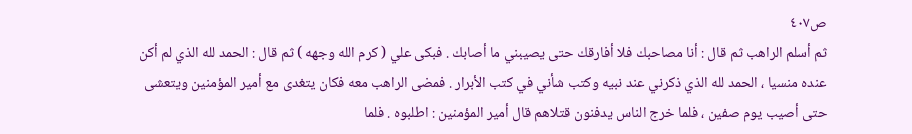ص٤٠٧
ثم أسلم الراهب ثم قال : أنا مصاحبك فلا أفارقك حتى يصيبني ما أصابك . فبكى علي ( كرم الله وجهه ) ثم قال : الحمد لله الذي لم أكن عنده منسيا ، الحمد لله الذي ذكرني عند نبيه وكتب شأني في كتب الأبرار . فمضى الراهب معه فكان يتغدى مع أمير المؤمنين ويتعشى حتى أصيب يوم صفين ، فلما خرج الناس يدفنون قتلاهم قال أمير المؤمنين : اطلبوه . فلما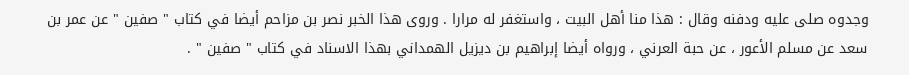وجدوه صلى عليه ودفنه وقال : هذا منا أهل البيت ، واستغفر له مرارا . وروى هذا الخبر نصر بن مزاحم أيضا في كتاب " صفين " عن عمر بن سعد عن مسلم الأعور ، عن حبة العرني ، ورواه أيضا إبراهيم بن ديزيل الهمداني بهذا الاسناد في كتاب " صفين " .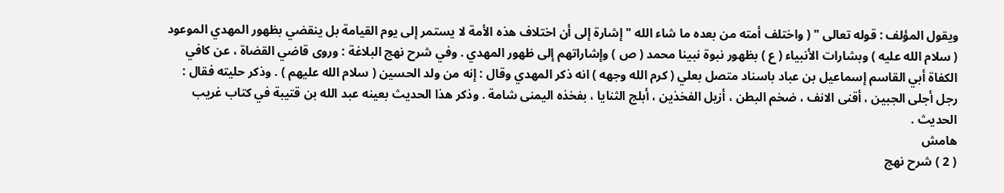ويقول المؤلف : قوله تعالى " ( واختلف أمته من بعده ما شاء الله " إشارة إلى أن اختلاف هذه الأمة لا يستمر إلى يوم القيامة بل ينقضي بظهور المهدي الموعود ( سلام الله عليه ) وبشارات الأنبياء ( ع ) بظهور نبوة نبينا محمد ( ص ) وإشاراتهم إلى ظهور المهدي . وفي شرح نهج البلاغة : وروى قاضي القضاة ، عن كافي الكفاة أبي القاسم إسماعيل بن عباد باسناد متصل بعلي ( كرم الله وجهه ) انه ذكر المهدي وقال : إنه من ولد الحسين ( سلام الله عليهم ) . وذكر حليته فقال : رجل أجلى الجبين ، أقنى الانف ، ضخم البطن ، أزيل الفخذين ، أبلج الثنايا ، بفخذه اليمنى شامة . وذكر هذا الحديث بعينه عبد الله بن قتيبة في كتاب غريب الحديث .
هامش
( 2 ) شرح نهج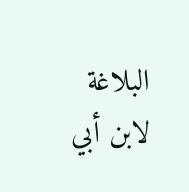البلاغة لابن أبي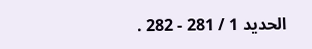الحديد 1 / 281 - 282 .